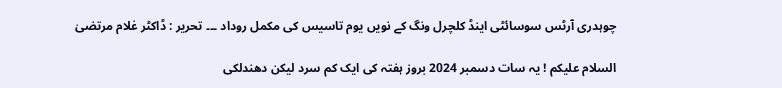چوہدری آرٹس سوسائٹی اینڈ کلچرل ونگ کے نویں یوم تاسیس کی مکمل روداد ۔۔۔ تحریر : ڈاکٹر غلام مرتضیٰ

السلام علیکم ! یہ سات دسمبر 2024 بروز ہفتہ کی ایک کم سرد لیکن دھندلکی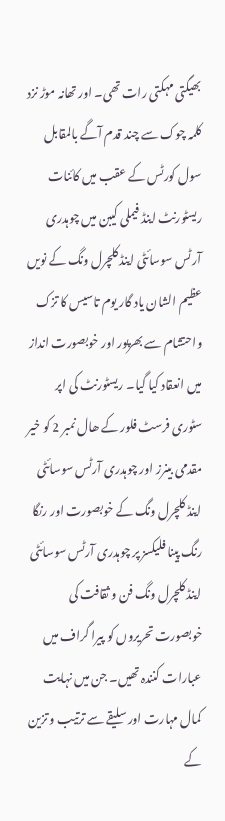بھیگتی مہکتی رات تھی۔ اور تھانہ موڑ نزد کلمہ چوک سے چند قدم آگے بالمقابل سول کورٹس کے عقب میں کائنات ریسٹورنٹ اینڈ فیملی کیبن میں چوہدری آرٹس سوسائٹی اینڈ کلچرل ونگ کے نویں عظیم الشان یاد گار یوم تاسیس کا تزک واحتشام سے بھرپور اور خوبصورت انداز میں انعقاد کیا گیا۔ ریسٹورنٹ کی اپر سٹوری فرسٹ فلور کے ھال نمبر 2 کو خیر مقدمی بینرز اور چوہدری آرٹس سوسائٹی اینڈ کلچرل ونگ کے خوبصورت اور رنگا رنگ پینا فلیکسز پر چوہدری آرٹس سوسائٹی اینڈ کلچرل ونگ فن و ثقافت کی خوبصورت تحریروں کو پیرا گراف میں عبارات کنندہ تھیں۔ جن میں نہایت کمال مہارت اور سلیقے سے ترتیب و تزین کے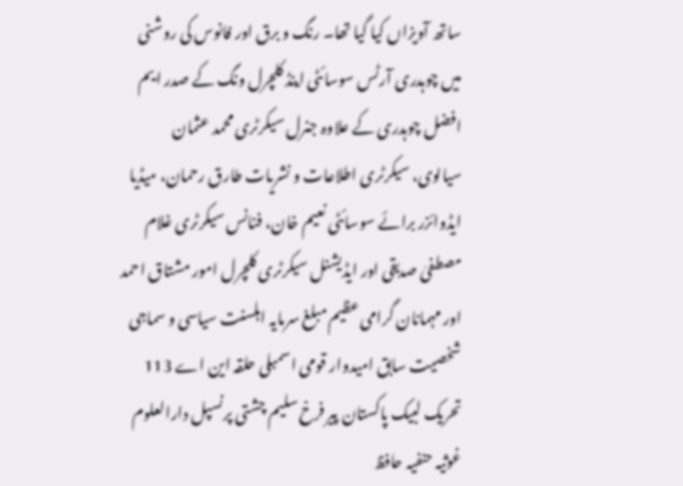ساتھ آویزاں کیا گیا تھا۔ رنگ و برق اور فانوس کی روشنی میں چوہدری آرٹس سوسائٹی اینڈ کلچرل ونگ کے صدر ایم افضل چوہدری کے علاوہ جنرل سیکرٹری محمد عثمان سیالوی، سیکرٹری اطلاعات و نشریات طارق رحمان، میڈیا ایڈوائزر برائے سوسائٹی نعیم خان، فنانس سیکرٹری غلام مصطفیٰ صدیقی اور ایڈیشنل سیکرٹری کلچرل امور مشتاق احمد اور مہمانان گرامی عظیم مبلغ سرمایہ اہلسنت سیاسی و سماجی شخصیت سابق امیدوار قومی اسمبلی حلقہ این اے 113 تحریک لبیک پاکستان پیر فرخ سلیم چشتی پرنسپل دارالعلوم غوثیہ حنفیہ حافظ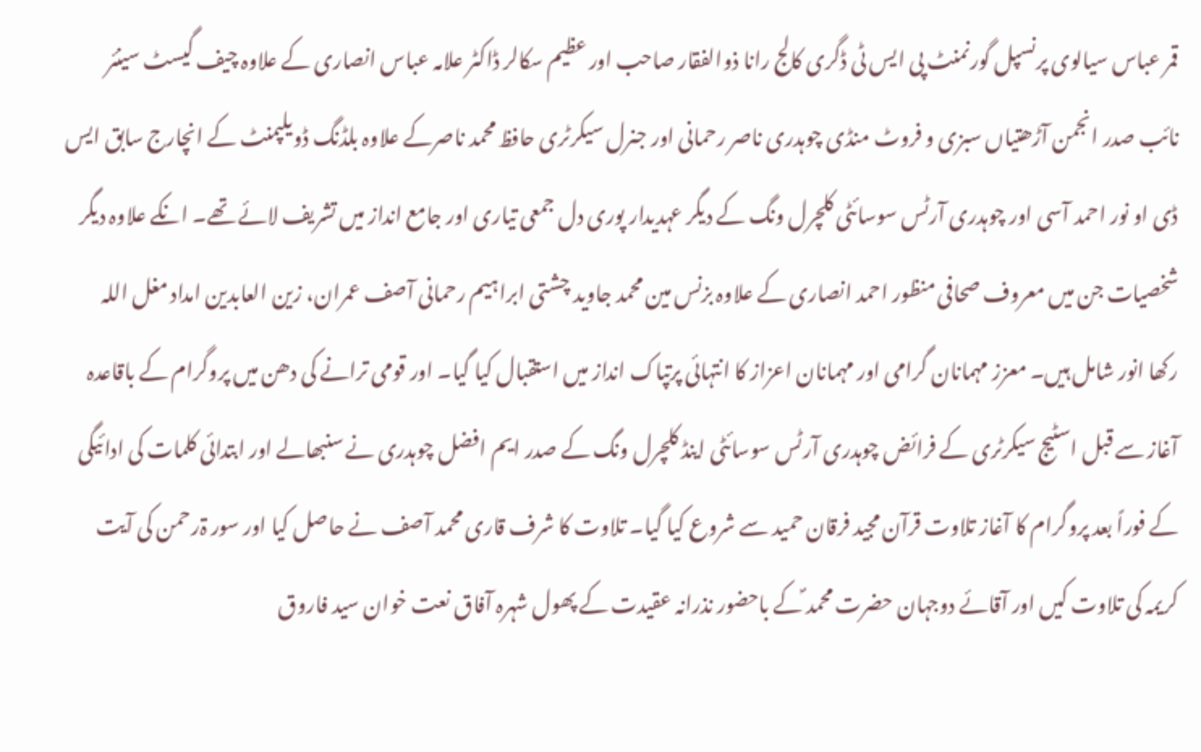قمر عباس سیالوی پرنسپل گورنمنٹ پی ایس ٹی ڈگری کالج رانا ذوالفقار صاحب اور عظیم سکالر ڈاکٹر علامہ عباس انصاری کے علاوہ چیف گیسٹ سینئر نائب صدر انجمن آڑھتیاں سبزی و فروٹ منڈی چوہدری ناصر رحمانی اور جنرل سیکرٹری حافظ محمد ناصرکے علاوہ بلڈنگ ڈویلپمنٹ کے انچارج سابق ایس ڈی او نور احمد آسی اور چوہدری آرٹس سوسائٹی کلچرل ونگ کے دیگر عہدیدار پوری دل جمعی تیاری اور جامع انداز میں تشریف لائے تھے۔ انکے علاوہ دیگر شخصیات جن میں معروف صحافی منظور احمد انصاری کے علاوہ بزنس مین محمد جاوید چشتی ابراہیم رحمانی آصف عمران، زین العابدین امداد مغل اللہ رکھا انور شامل ہیں۔ معزز مہمانان گرامی اور مہمانان اعزاز کا انتہائی پرتپاک انداز میں استقبال کیا گیا۔ اور قومی ترانے کی دھن میں پروگرام کے باقاعدہ آغاز سے قبل اسٹیج سیکرٹری کے فرائض چوہدری آرٹس سوسائٹی اینڈ کلچرل ونگ کے صدر ایم افضل چوہدری نے سنبھالے اور ابتدائی کلمات کی ادائیگی کے فوراً بعد پروگرام کا آغاز تلاوت قرآن مجید فرقان حمید سے شروع کیا گیا۔ تلاوت کا شرف قاری محمد آصف نے حاصل کیا اور سور ۃرحمن کی آیت کریمہ کی تلاوت کیں اور آقائے دوجہان حضرت محمد ؐکے باحضور نذرانہ عقیدت کے پھول شہرہ آفاق نعت خوان سید فاروق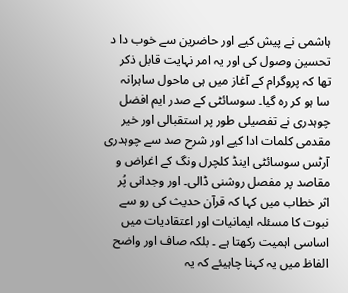ہاشمی نے پیش کیے اور حاضرین سے خوب دا د تحسین وصول کی اور یہ امر نہایت قابل ذکر تھا کہ پروگرام کے آغاز میں ہی ماحول ساہرانہ سا ہو کر رہ گیا۔ سوسائٹی کے صدر ایم افضل چوہدری نے تفصیلی طور پر استقبالی اور خیر مقدمی کلمات ادا کیے اور شرح صد سے چوہدری آرٹس سوسائٹی اینڈ کلچرل ونگ کے اغراض و مقاصد پر مفصل روشنی ڈالی۔ اور وجدانی پُر اثر خطاب میں کہا کہ قرآن حدیث کی رو سے نبوت کا مسئلہ ایمانیات اور اعتقادیات میں اساسی اہمیت رکھتا ہے ۔ بلکہ صاف اور واضح الفاظ میں یہ کہنا چاہیئے کہ یہ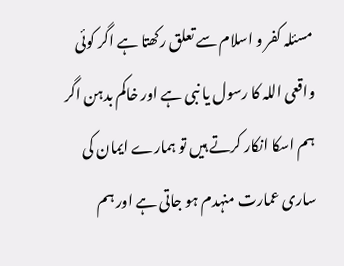مسئلہ کفر و اسلام سے تعلق رکھتا ہے اگر کوئی واقعی اللہ کا رسول یا نبی ہے اور خاکم بدہن اگر ہم اسکا انکار کرتے ہیں تو ہمارے ایمان کی ساری عمارت منہدم ہو جاتی ہے اور ہم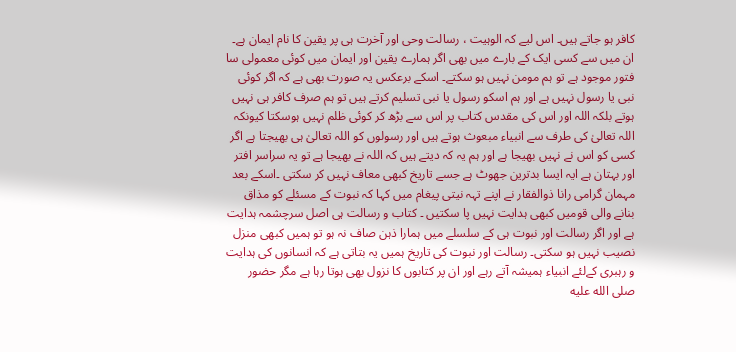کافر ہو جاتے ہیں۔ اس لیے کہ الوہیت ، رسالت وحی اور آخرت ہی پر یقین کا نام ایمان ہے۔ ان میں سے کسی ایک کے بارے میں بھی اگر ہمارے یقین اور ایمان میں کوئی معمولی سا فتور موجود ہے تو ہم مومن نہیں ہو سکتے۔ اسکے برعکس یہ صورت بھی ہے کہ اگر کوئی نبی یا رسول نہیں ہے اور ہم اسکو رسول یا نبی تسلیم کرتے ہیں تو ہم صرف کافر ہی نہیں ہوتے بلکہ اللہ اور اس کی مقدس کتاب پر اس سے بڑھ کر کوئی ظلم نہیں ہوسکتا کیونکہ اللہ تعالیٰ کی طرف سے انبیاء مبعوث ہوتے ہیں اور رسولوں کو اللہ تعالیٰ ہی بھیجتا ہے اگر کسی کو اس نے نہیں بھیجا ہے اور ہم یہ کہ دیتے ہیں کہ اللہ نے بھیجا ہے تو یہ سراسر افتر اور بہتان ہے ایہ ایسا بدترین جھوٹ ہے جسے تاریخ کبھی معاف نہیں کر سکتی ۔اسکے بعد مہمان گرامی رانا ذوالفقار نے اپنے تہہ نیتی پیغام میں کہا کہ نبوت کے مسئلے کو مذاق بنانے والی قومیں کبھی ہدایت نہیں پا سکتیں ۔ کتاب و رسالت ہی اصل سرچشمہ ہدایت ہے اور اگر رسالت اور نبوت ہی کے سلسلے میں ہمارا ذہن صاف نہ ہو تو ہمیں کبھی منزل نصیب نہیں ہو سکتی۔ رسالت اور نبوت کی تاریخ ہمیں یہ بتاتی ہے کہ انسانوں کی ہدایت و رہبری کےلئے انبیاء ہمیشہ آتے رہے اور ان پر کتابوں کا نزول بھی ہوتا رہا ہے مگر حضور صلى الله عليه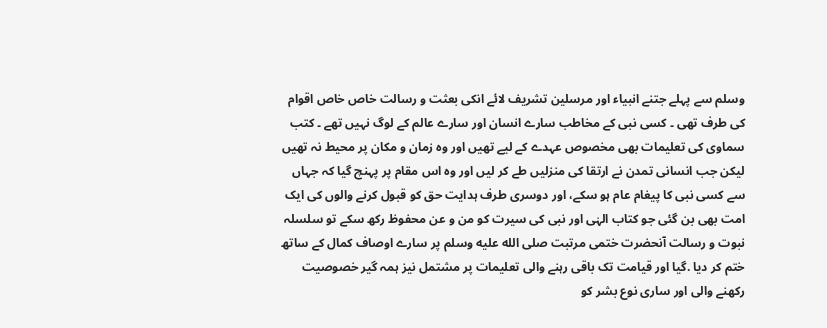وسلم سے پہلے جتنے انبیاء اور مرسلین تشریف لائے انکی بعثت و رسالت خاص خاص اقوام کی طرف تھی ۔ کسی نبی کے مخاطب سارے انسان اور سارے عالم کے لوگ نہیں تھے ۔ کتب سماوی کی تعلیمات بھی مخصوص عہدے کے لیے تھیں اور وہ زمان و مکان پر محیط نہ تھیں لیکن جب انسانی تمدن نے ارتقا کی منزلیں طے کر لیں اور وہ اس مقام پر پہنچ گیا کہ جہاں سے کسی نبی کا پیغام عام ہو سکے، اور دوسری طرف ہدایت حق کو قبول کرنے والوں کی ایک امت بھی بن گئی جو کتاب الہٰی اور نبی کی سیرت کو من و عن محفوظ رکھ سکے تو سلسلہ نبوت و رسالت آنحضرت ختمی مرتبت صلى الله عليه وسلم پر سارے اوصاف کمال کے ساتھ ختم کر دیا .گیا اور قیامت تک باقی رہنے والی تعلیمات پر مشتمل نیز ہمہ گیر خصوصیت رکھنے والی اور ساری نوع بشر کو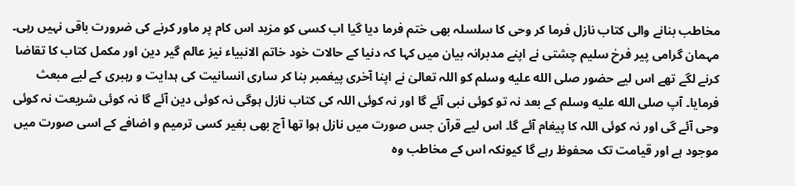مخاطب بنانے والی کتاب نازل فرما کر وحی کا سلسلہ بھی ختم فرما دیا گیا اب کسی کو مزید اس کام پر ماور کرنے کی ضرورت باقی نہیں رہی۔ مہمان گرامی پیر فرخ سلیم چشتی نے اپنے مدبرانہ بیان میں کہا کہ دنیا کے حالات خود خاتم الانبیاء نیز عالم گیر دین اور مکمل کتاب کا تقاضا کرنے لگے تھے اس لیے حضور صلى الله عليه وسلم کو اللہ تعالیٰ نے اپنا آخری پیغمبر بنا کر ساری انسانیت کی ہدایت و رہبری کے لیے مبعث فرمایا۔ آپ صلى الله عليه وسلم کے بعد نہ تو کوئی نبی آئے گا اور نہ کوئی اللہ کی کتاب نازل ہوگی نہ کوئی دین آئے گا نہ کوئی شریعت نہ کوئی وحی آئے گی اور نہ کوئی اللہ کا پیغام آئے گا۔ اس لیے قرآن جس صورت میں نازل ہوا تھا آج بھی بغیر کسی ترمیم و اضافے کے اسی صورت میں موجود ہے اور قیامت تک محفوظ رہے گا کیونکہ اس کے مخاطب وہ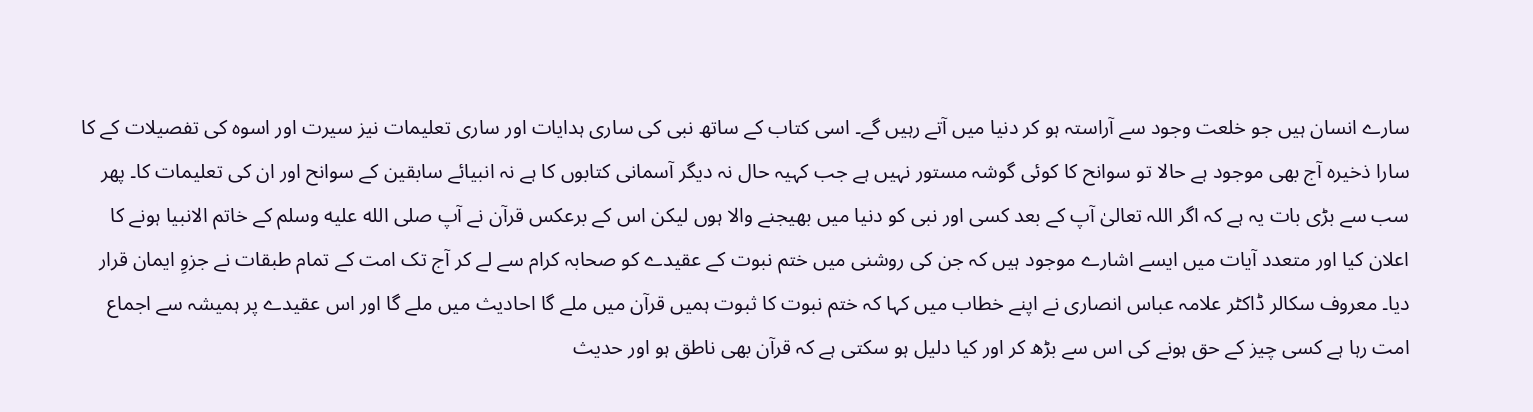سارے انسان ہیں جو خلعت وجود سے آراستہ ہو کر دنیا میں آتے رہیں گے۔ اسی کتاب کے ساتھ نبی کی ساری ہدایات اور ساری تعلیمات نیز سیرت اور اسوہ کی تفصیلات کے کا سارا ذخیرہ آج بھی موجود ہے حالا تو سوانح کا کوئی گوشہ مستور نہیں ہے جب کہیہ حال نہ دیگر آسمانی کتابوں کا ہے نہ انبیائے سابقین کے سوانح اور ان کی تعلیمات کا۔ پھر سب سے بڑی بات یہ ہے کہ اگر اللہ تعالیٰ آپ کے بعد کسی اور نبی کو دنیا میں بھیجنے والا ہوں لیکن اس کے برعکس قرآن نے آپ صلى الله عليه وسلم کے خاتم الانبیا ہونے کا اعلان کیا اور متعدد آیات میں ایسے اشارے موجود ہیں کہ جن کی روشنی میں ختم نبوت کے عقیدے کو صحابہ کرام سے لے کر آج تک امت کے تمام طبقات نے جزوِ ایمان قرار دیا۔ معروف سکالر ڈاکٹر علامہ عباس انصاری نے اپنے خطاب میں کہا کہ ختم نبوت کا ثبوت ہمیں قرآن میں ملے گا احادیث میں ملے گا اور اس عقیدے پر ہمیشہ سے اجماع امت رہا ہے کسی چیز کے حق ہونے کی اس سے بڑھ کر اور کیا دلیل ہو سکتی ہے کہ قرآن بھی ناطق ہو اور حدیث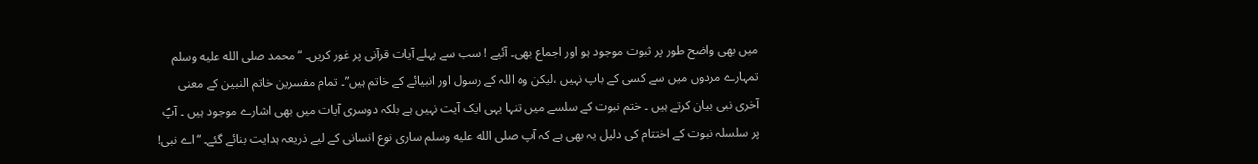میں بھی واضح طور پر ثبوت موجود ہو اور اجماع بھی۔ آئیے ! سب سے پہلے آیات قرآنی پر غور کریں۔ “محمد صلى الله عليه وسلم تمہارے مردوں میں سے کسی کے باپ نہیں ،لیکن وہ اللہ کے رسول اور انبیائے کے خاتم ہیں”۔ تمام مفسرین خاتم النبین کے معنی آخری نبی بیان کرتے ہیں ۔ ختم نبوت کے سلسے میں تنہا یہی ایک آیت نہیں ہے بلکہ دوسری آیات میں بھی اشارے موجود ہیں ۔ آپؐ پر سلسلہ نبوت کے اختتام کی دلیل یہ بھی ہے کہ آپ صلى الله عليه وسلم ساری نوع انسانی کے لیے ذریعہ ہدایت بنائے گئے۔ “اے نبی!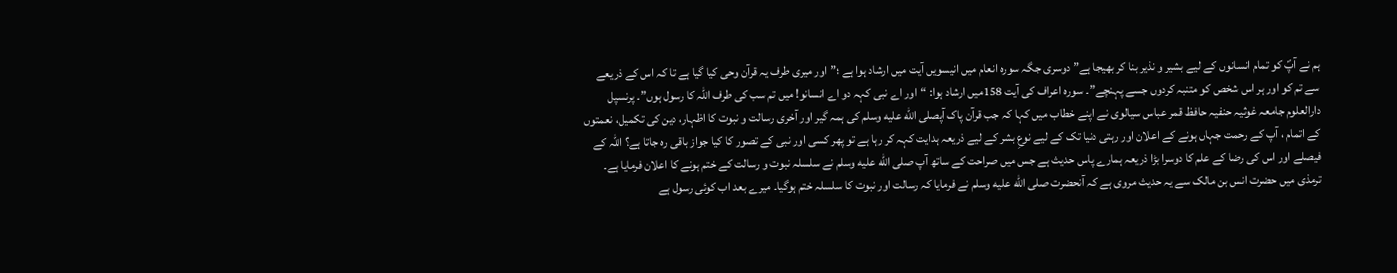ہم نے آپؐ کو تمام انسانوں کے لیے بشیر و نذیر بنا کر بھیجا ہے” دوسری جگہ سورہ انعام میں انیسویں آیت میں ارشاد ہوا ہے ؛”اور میری طرف یہ قرآن وحی کیا گیا ہے تا کہ اس کے ذریعے سے تم کو اور ہر اس شخص کو متنبہ کردوں جسے پہنچے”۔ سورہ اعراف کی آیت 158میں ارشاد ہوا: “اور اے نبی کہہ دو اے انسانو! میں تم سب کی طرف اللہ کا رسول ہوں”۔ پرنسپل دارالعلوم جامعہ غوثیہ حنفیہ حافظ قمر عباس سیالوی نے اپنے خطاب میں کہا کہ جب قرآن پاک آپصلى الله عليه وسلم کی ہمہ گیر اور آخری رسالت و نبوت کا اظہار، دین کی تکمیل، نعمتوں کے اتمام ، آپ کے رحمت جہاں ہونے کے اعلان اور رہتی دنیا تک کے لیے نوعِ بشر کے لیے ذریعہ ہدایت کہہ کر رہا ہے تو پھر کسی اور نبی کے تصور کا کیا جواز باقی رہ جاتا ہے؟ اللہ کے فیصلے اور اس کی رضا کے علم کا دوسرا بڑا ذریعہ ہمارے پاس حدیث ہے جس میں صراحت کے ساتھ آپ صلى الله عليه وسلم نے سلسلہ نبوت و رسالت کے ختم ہونے کا اعلان فرمایا ہے۔ ترمذی میں حضرت انس بن مالک سے یہ حدیث مروی ہے کہ آنحضرت صلى الله عليه وسلم نے فرمایا کہ رسالت اور نبوت کا سلسلہ ختم ہوگیا۔ میرے بعد اب کوئی رسول ہے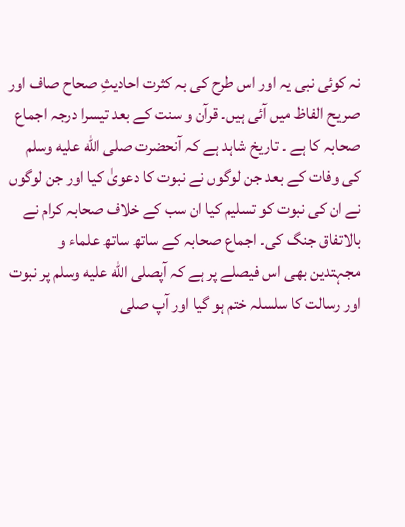نہ کوئی نبی یہ اور اس طرح کی بہ کثرت احادیثِ صحاح صاف اور صریح الفاظ میں آئی ہیں۔ قرآن و سنت کے بعد تیسرا درجہ اجماع صحابہ کا ہے ۔ تاریخ شاہد ہے کہ آنحضرت صلى الله عليه وسلم کی وفات کے بعد جن لوگوں نے نبوت کا دعویٰ کیا اور جن لوگوں نے ان کی نبوت کو تسلیم کیا ان سب کے خلاف صحابہ کرام نے بالاتفاق جنگ کی۔ اجماع صحابہ کے ساتھ ساتھ علماء و مجہتدین بھی اس فیصلے پر ہے کہ آپصلى الله عليه وسلم پر نبوت اور رسالت کا سلسلہ ختم ہو گیا اور آپ صلى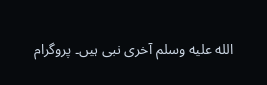الله عليه وسلم آخری نبی ہیں۔ پروگرام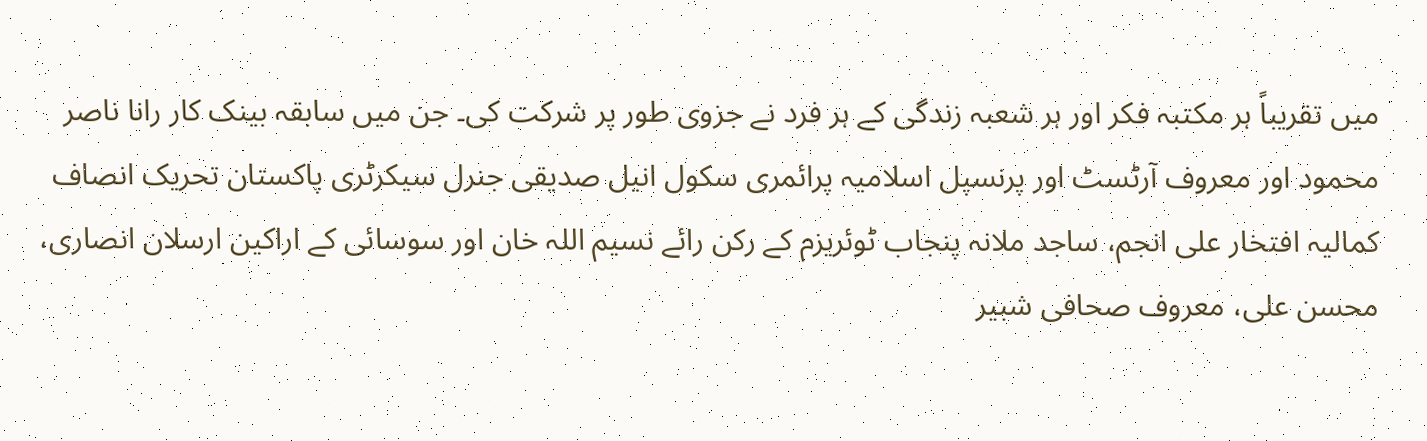میں تقریباً ہر مکتبہ فکر اور ہر شعبہ زندگی کے ہر فرد نے جزوی طور پر شرکت کی۔ جن میں سابقہ بینک کار رانا ناصر محمود اور معروف آرٹسٹ اور پرنسپل اسلامیہ پرائمری سکول انیل صدیقی جنرل سیکرٹری پاکستان تحریک انصاف کمالیہ افتخار علی انجم، ساجد ملانہ پنجاب ٹوئریزم کے رکن رائے نسیم اللہ خان اور سوسائی کے اراکین ارسلان انصاری، محسن علی، معروف صحافی شبیر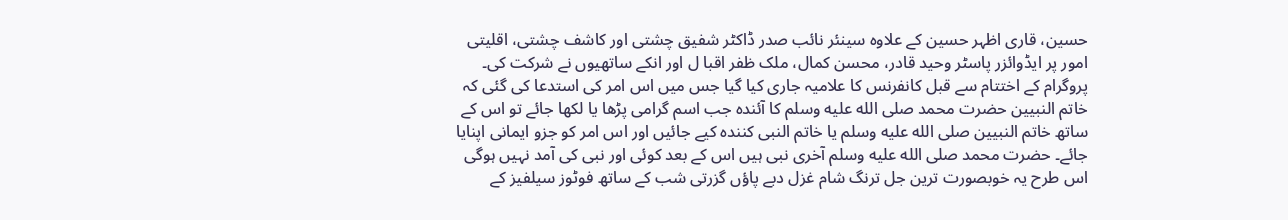حسین، قاری اظہر حسین کے علاوہ سینئر نائب صدر ڈاکٹر شفیق چشتی اور کاشف چشتی، اقلیتی امور پر ایڈوائزر پاسٹر وحید قادر، محسن کمال، ملک ظفر اقبا ل اور انکے ساتھیوں نے شرکت کی۔ پروگرام کے اختتام سے قبل کانفرنس کا علامیہ جاری کیا گیا جس میں اس امر کی استدعا کی گئی کہ خاتم النبیین حضرت محمد صلى الله عليه وسلم کا آئندہ جب اسم گرامی پڑھا یا لکھا جائے تو اس کے ساتھ خاتم النبیین صلى الله عليه وسلم یا خاتم النبی کنندہ کیے جائیں اور اس امر کو جزو ایمانی اپنایا جائے۔ حضرت محمد صلى الله عليه وسلم آخری نبی ہیں اس کے بعد کوئی اور نبی کی آمد نہیں ہوگی اس طرح یہ خوبصورت ترین جل ترنگ شام غزل دبے پاؤں گزرتی شب کے ساتھ فوٹوز سیلفیز کے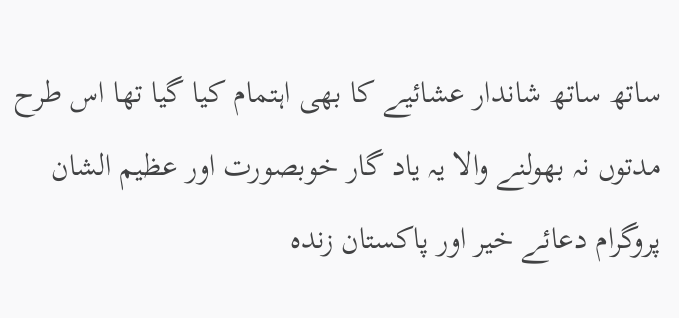ساتھ ساتھ شاندار عشائیے کا بھی اہتمام کیا گیا تھا اس طرح مدتوں نہ بھولنے والا یہ یاد گار خوبصورت اور عظیم الشان پروگرام دعائے خیر اور پاکستان زندہ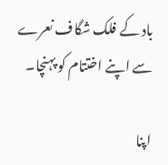باد کے فلک شگاف نعرے سے اپنے اختتام کو پہنچا۔

اپنا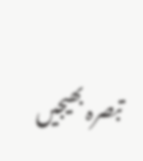تبصرہ بھیجیں